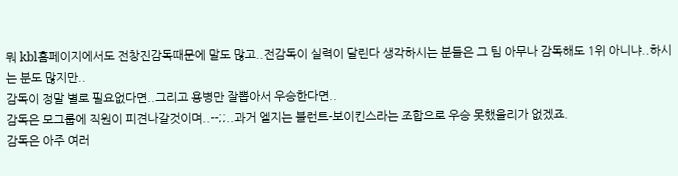뭐 kbl홈페이지에서도 전창진감독때문에 말도 많고..전감독이 실력이 달린다 생각하시는 분들은 그 팀 아무나 감독해도 1위 아니냐..하시는 분도 많지만..
감독이 정말 별로 필요없다면..그리고 용병만 잘뽑아서 우승한다면..
감독은 모그룹에 직원이 피견나갈것이며..--;;..과거 엘지는 블런트-보이킨스라는 조합으로 우승 못했을리가 없겠죠.
감독은 아주 여러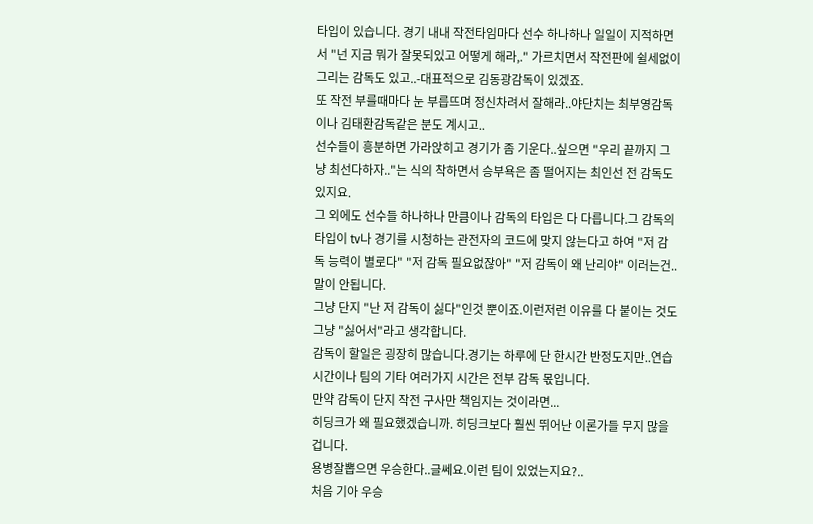타입이 있습니다. 경기 내내 작전타임마다 선수 하나하나 일일이 지적하면서 "넌 지금 뭐가 잘못되있고 어떻게 해라,." 가르치면서 작전판에 쉴세없이 그리는 감독도 있고..-대표적으로 김동광감독이 있겠죠.
또 작전 부를때마다 눈 부릅뜨며 정신차려서 잘해라..야단치는 최부영감독이나 김태환감독같은 분도 계시고..
선수들이 흥분하면 가라앉히고 경기가 좀 기운다..싶으면 "우리 끝까지 그냥 최선다하자.."는 식의 착하면서 승부욕은 좀 떨어지는 최인선 전 감독도 있지요.
그 외에도 선수들 하나하나 만큼이나 감독의 타입은 다 다릅니다.그 감독의 타입이 tv나 경기를 시청하는 관전자의 코드에 맞지 않는다고 하여 "저 감독 능력이 별로다" "저 감독 필요없잖아" "저 감독이 왜 난리야" 이러는건..말이 안됩니다.
그냥 단지 "난 저 감독이 싫다"인것 뿐이죠.이런저런 이유를 다 붙이는 것도 그냥 "싫어서"라고 생각합니다.
감독이 할일은 굉장히 많습니다.경기는 하루에 단 한시간 반정도지만..연습시간이나 팀의 기타 여러가지 시간은 전부 감독 몫입니다.
만약 감독이 단지 작전 구사만 책임지는 것이라면...
히딩크가 왜 필요했겠습니까. 히딩크보다 훨씬 뛰어난 이론가들 무지 많을 겁니다.
용병잘뽑으면 우승한다..글쎄요.이런 팀이 있었는지요?..
처음 기아 우승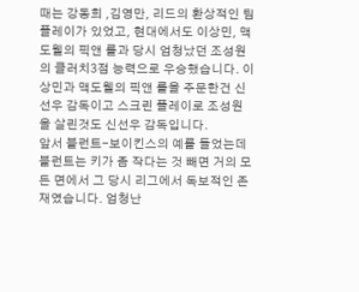때는 강동희 ,김영만, 리드의 환상적인 팀플레이가 있었고, 현대에서도 이상민, 맥도웰의 픽앤 롤과 당시 엄청났던 조성원의 클러치3점 능력으로 우승했습니다. 이상민과 맥도웰의 픽앤 롤을 주문한건 신선우 감독이고 스크린 플레이로 조성원을 살린것도 신선우 감독입니다.
앞서 블런트-보이킨스의 예를 들었는데 블런트는 키가 좀 작다는 것 빼면 거의 모든 면에서 그 당시 리그에서 독보적인 존재였습니다. 엄청난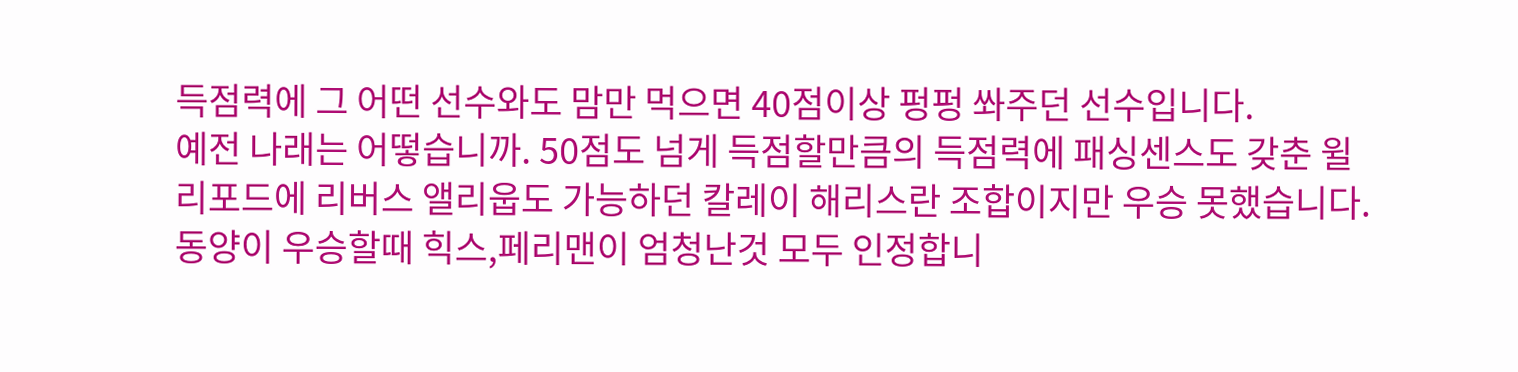득점력에 그 어떤 선수와도 맘만 먹으면 40점이상 펑펑 쏴주던 선수입니다.
예전 나래는 어떻습니까. 50점도 넘게 득점할만큼의 득점력에 패싱센스도 갖춘 윌리포드에 리버스 앨리웁도 가능하던 칼레이 해리스란 조합이지만 우승 못했습니다.
동양이 우승할때 힉스,페리맨이 엄청난것 모두 인정합니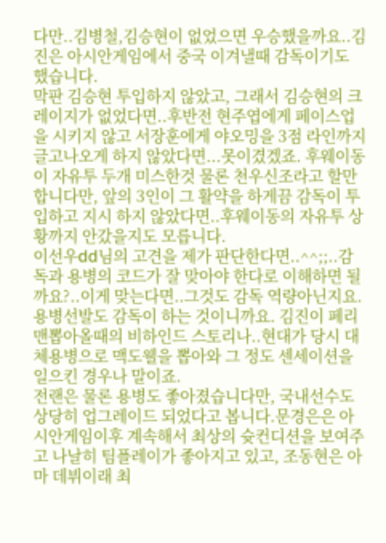다만..김병철,김승현이 없었으면 우승했을까요..김진은 아시안게임에서 중국 이겨낼때 감독이기도 했습니다.
막판 김승현 투입하지 않았고, 그래서 김승현의 크레이지가 없었다면..후반전 현주엽에게 페이스업을 시키지 않고 서장훈에게 야오밍을 3점 라인까지 글고나오게 하지 않았다면...못이겼겠죠. 후웨이동이 자유투 두개 미스한것 물론 천우신조라고 할만합니다만, 앞의 3인이 그 활약을 하게끔 감독이 투입하고 지시 하지 않았다면..후웨이동의 자유투 상황까지 안갔을지도 모릅니다.
이선우dd님의 고견을 제가 판단한다면..^^;;..감독과 용병의 코드가 잘 맞아야 한다로 이해하면 될까요?..이게 맞는다면..그것도 감독 역량아닌지요.용병선발도 감독이 하는 것이니까요. 김진이 페리맨뽑아올때의 비하인드 스토리나..현대가 당시 대체용병으로 맥도웰을 뽑아와 그 정도 센세이션을 일으킨 경우나 말이죠.
전랜은 물론 용병도 좋아졌습니다만, 국내선수도 상당히 업그레이드 되었다고 봅니다.문경은은 아시안게임이후 계속해서 최상의 슛컨디션을 보여주고 나날히 팀플레이가 좋아지고 있고, 조동현은 아마 데뷔이래 최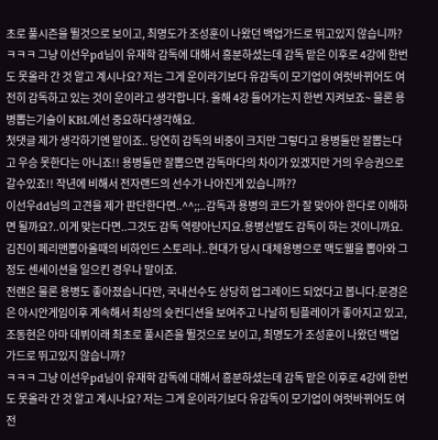초로 풀시즌을 뛸것으로 보이고, 최명도가 조성훈이 나왔던 백업가드로 뛰고있지 않습니까?
ㅋㅋㅋ 그냥 이선우pd님이 유재학 감독에 대해서 흥분하셨는데 감독 맡은 이후로 4강에 한번도 못올라 간 것 알고 계시나요? 저는 그게 운이라기보다 유감독이 모기업이 여럿바뀌어도 여전히 감독하고 있는 것이 운이라고 생각합니다. 올해 4강 들어가는지 한번 지켜보죠~ 물론 용병뽑는기술이 KBL에선 중요하다생각해요.
첫댓글 제가 생각하기엔 말이죠.. 당연히 감독의 비중이 크지만 그렇다고 용병둘만 잘뽑는다고 우승 못한다는 아니죠!! 용병둘만 잘뽑으면 감독마다의 차이가 있겠지만 거의 우승권으로 갈수있죠!! 작년에 비해서 전자랜드의 선수가 나아진게 있습니까??
이선우dd님의 고견을 제가 판단한다면..^^;;..감독과 용병의 코드가 잘 맞아야 한다로 이해하면 될까요?..이게 맞는다면..그것도 감독 역량아닌지요.용병선발도 감독이 하는 것이니까요. 김진이 페리맨뽑아올때의 비하인드 스토리나..현대가 당시 대체용병으로 맥도웰을 뽑아와 그 정도 센세이션을 일으킨 경우나 말이죠.
전랜은 물론 용병도 좋아졌습니다만, 국내선수도 상당히 업그레이드 되었다고 봅니다.문경은은 아시안게임이후 계속해서 최상의 슛컨디션을 보여주고 나날히 팀플레이가 좋아지고 있고, 조동현은 아마 데뷔이래 최초로 풀시즌을 뛸것으로 보이고, 최명도가 조성훈이 나왔던 백업가드로 뛰고있지 않습니까?
ㅋㅋㅋ 그냥 이선우pd님이 유재학 감독에 대해서 흥분하셨는데 감독 맡은 이후로 4강에 한번도 못올라 간 것 알고 계시나요? 저는 그게 운이라기보다 유감독이 모기업이 여럿바뀌어도 여전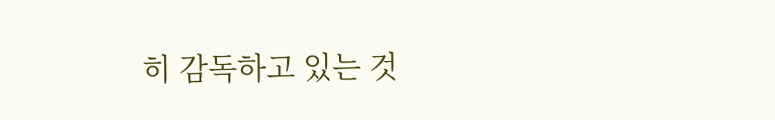히 감독하고 있는 것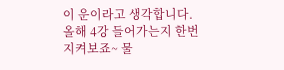이 운이라고 생각합니다. 올해 4강 들어가는지 한번 지켜보죠~ 물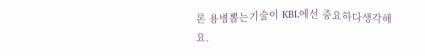론 용병뽑는기술이 KBL에선 중요하다생각해요.